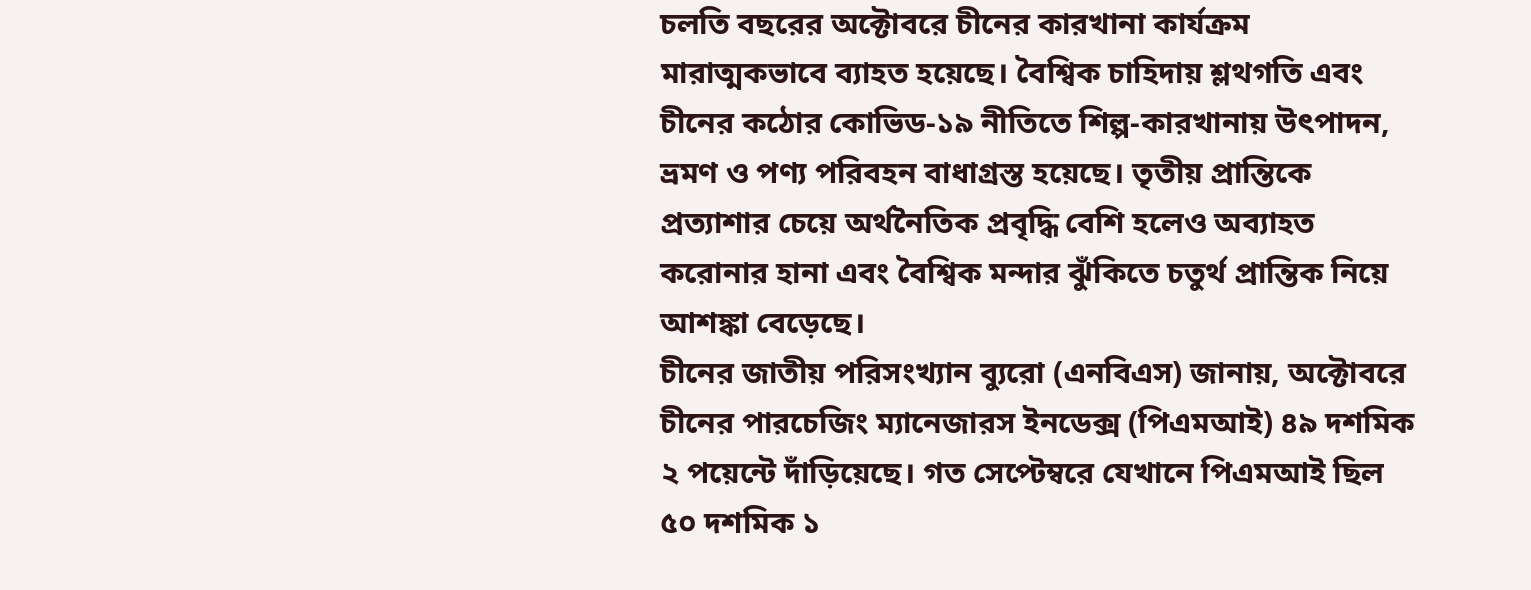চলতি বছরের অক্টোবরে চীনের কারখানা কার্যক্রম মারাত্মকভাবে ব্যাহত হয়েছে। বৈশ্বিক চাহিদায় শ্লথগতি এবং চীনের কঠোর কোভিড-১৯ নীতিতে শিল্প-কারখানায় উৎপাদন, ভ্রমণ ও পণ্য পরিবহন বাধাগ্রস্ত হয়েছে। তৃতীয় প্রান্তিকে প্রত্যাশার চেয়ে অর্থনৈতিক প্রবৃদ্ধি বেশি হলেও অব্যাহত করোনার হানা এবং বৈশ্বিক মন্দার ঝুঁকিতে চতুর্থ প্রান্তিক নিয়ে আশঙ্কা বেড়েছে।
চীনের জাতীয় পরিসংখ্যান ব্যুরো (এনবিএস) জানায়, অক্টোবরে চীনের পারচেজিং ম্যানেজারস ইনডেক্স (পিএমআই) ৪৯ দশমিক ২ পয়েন্টে দাঁড়িয়েছে। গত সেপ্টেম্বরে যেখানে পিএমআই ছিল ৫০ দশমিক ১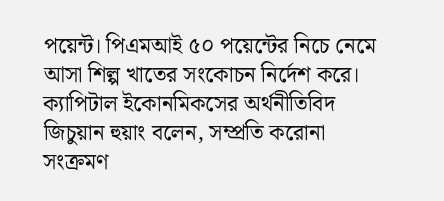পয়েন্ট। পিএমআই ৫০ পয়েন্টের নিচে নেমে আসা শিল্প খাতের সংকোচন নির্দেশ করে। ক্যাপিটাল ইকোনমিকসের অর্থনীতিবিদ জিচুয়ান হুয়াং বলেন, সম্প্রতি করোনা সংক্রমণ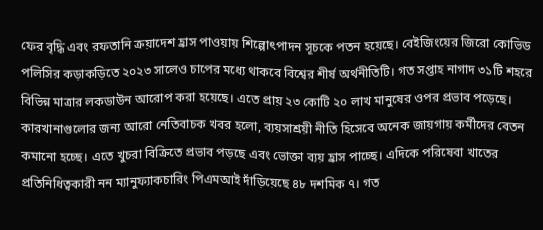ফের বৃদ্ধি এবং রফতানি ক্রয়াদেশ হ্রাস পাওয়ায় শিল্পোৎপাদন সূচকে পতন হয়েছে। বেইজিংয়ের জিরো কোভিড পলিসির কড়াকড়িতে ২০২৩ সালেও চাপের মধ্যে থাকবে বিশ্বের শীর্ষ অর্থনীতিটি। গত সপ্তাহ নাগাদ ৩১টি শহরে বিভিন্ন মাত্রার লকডাউন আরোপ করা হয়েছে। এতে প্রায় ২৩ কোটি ২০ লাখ মানুষের ওপর প্রভাব পড়েছে।
কারখানাগুলোর জন্য আরো নেতিবাচক খবর হলো, ব্যয়সাশ্রয়ী নীতি হিসেবে অনেক জায়গায় কর্মীদের বেতন কমানো হচ্ছে। এতে খুচরা বিক্রিতে প্রভাব পড়ছে এবং ভোক্তা ব্যয় হ্রাস পাচ্ছে। এদিকে পরিষেবা খাতের প্রতিনিধিত্বকারী নন ম্যানুফ্যাকচারিং পিএমআই দাঁড়িয়েছে ৪৮ দশমিক ৭। গত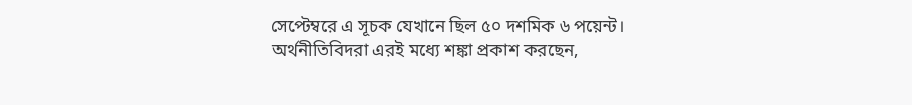সেপ্টেম্বরে এ সূচক যেখানে ছিল ৫০ দশমিক ৬ পয়েন্ট।
অর্থনীতিবিদরা এরই মধ্যে শঙ্কা প্রকাশ করছেন,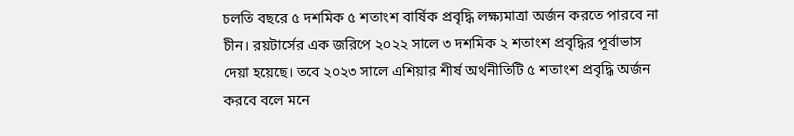চলতি বছরে ৫ দশমিক ৫ শতাংশ বার্ষিক প্রবৃদ্ধি লক্ষ্যমাত্রা অর্জন করতে পারবে না চীন। রয়টার্সের এক জরিপে ২০২২ সালে ৩ দশমিক ২ শতাংশ প্রবৃদ্ধির পূর্বাভাস দেয়া হয়েছে। তবে ২০২৩ সালে এশিয়ার শীর্ষ অর্থনীতিটি ৫ শতাংশ প্রবৃদ্ধি অর্জন করবে বলে মনে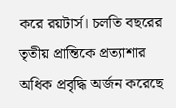করে রয়টার্স। চলতি বছরের তৃতীয় প্রান্তিকে প্রত্যাশার অধিক প্রবৃদ্ধি অর্জন করেছে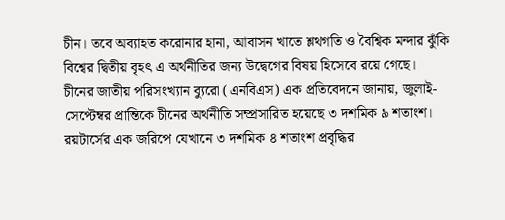চীন। তবে অব্যাহত করোনার হানা, আবাসন খাতে শ্লথগতি ও বৈশ্বিক মন্দার ঝুঁকি বিশ্বের দ্বিতীয় বৃহৎ এ অর্থনীতির জন্য উদ্বেগের বিষয় হিসেবে রয়ে গেছে।
চীনের জাতীয় পরিসংখ্যান ব্যুরো (এনবিএস) এক প্রতিবেদনে জানায়, জুলাই-সেপ্টেম্বর প্রান্তিকে চীনের অর্থনীতি সম্প্রসারিত হয়েছে ৩ দশমিক ৯ শতাংশ। রয়টার্সের এক জরিপে যেখানে ৩ দশমিক ৪ শতাংশ প্রবৃদ্ধির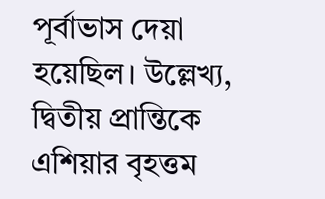পূর্বাভাস দেয়া হয়েছিল। উল্লেখ্য, দ্বিতীয় প্রান্তিকে এশিয়ার বৃহত্তম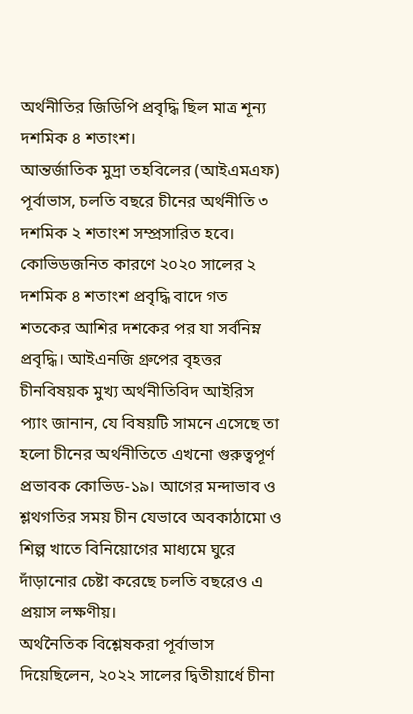অর্থনীতির জিডিপি প্রবৃদ্ধি ছিল মাত্র শূন্য দশমিক ৪ শতাংশ।
আন্তর্জাতিক মুদ্রা তহবিলের (আইএমএফ) পূর্বাভাস, চলতি বছরে চীনের অর্থনীতি ৩ দশমিক ২ শতাংশ সম্প্রসারিত হবে। কোভিডজনিত কারণে ২০২০ সালের ২ দশমিক ৪ শতাংশ প্রবৃদ্ধি বাদে গত শতকের আশির দশকের পর যা সর্বনিম্ন প্রবৃদ্ধি। আইএনজি গ্রুপের বৃহত্তর চীনবিষয়ক মুখ্য অর্থনীতিবিদ আইরিস প্যাং জানান, যে বিষয়টি সামনে এসেছে তা হলো চীনের অর্থনীতিতে এখনো গুরুত্বপূর্ণ প্রভাবক কোভিড-১৯। আগের মন্দাভাব ও শ্লথগতির সময় চীন যেভাবে অবকাঠামো ও শিল্প খাতে বিনিয়োগের মাধ্যমে ঘুরে দাঁড়ানোর চেষ্টা করেছে চলতি বছরেও এ প্রয়াস লক্ষণীয়।
অর্থনৈতিক বিশ্লেষকরা পূর্বাভাস দিয়েছিলেন, ২০২২ সালের দ্বিতীয়ার্ধে চীনা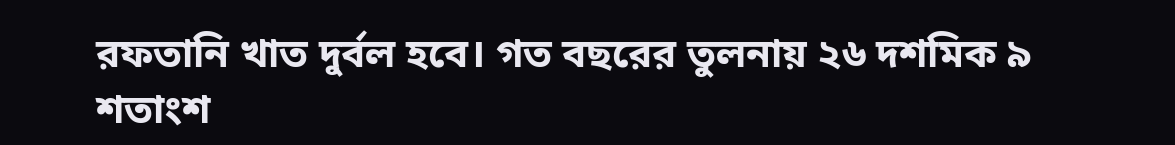রফতানি খাত দুর্বল হবে। গত বছরের তুলনায় ২৬ দশমিক ৯ শতাংশ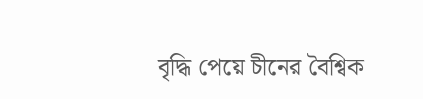বৃদ্ধি পেয়ে চীনের বৈশ্বিক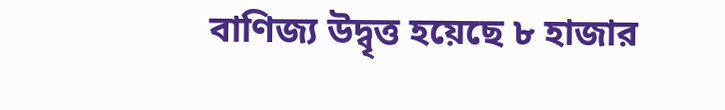বাণিজ্য উদ্বৃত্ত হয়েছে ৮ হাজার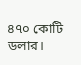৪৭০ কোটি ডলার।